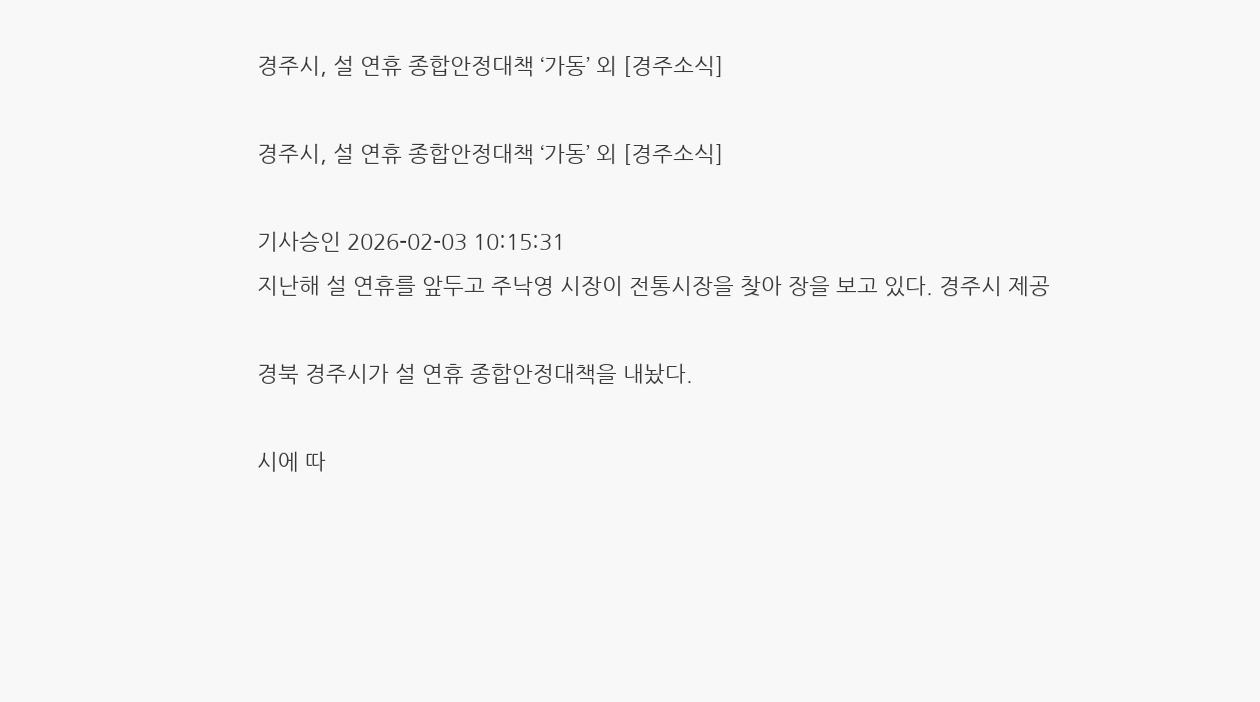경주시, 설 연휴 종합안정대책 ‘가동’ 외 [경주소식]

경주시, 설 연휴 종합안정대책 ‘가동’ 외 [경주소식]

기사승인 2026-02-03 10:15:31
지난해 설 연휴를 앞두고 주낙영 시장이 전통시장을 찾아 장을 보고 있다. 경주시 제공

경북 경주시가 설 연휴 종합안정대책을 내놨다.

시에 따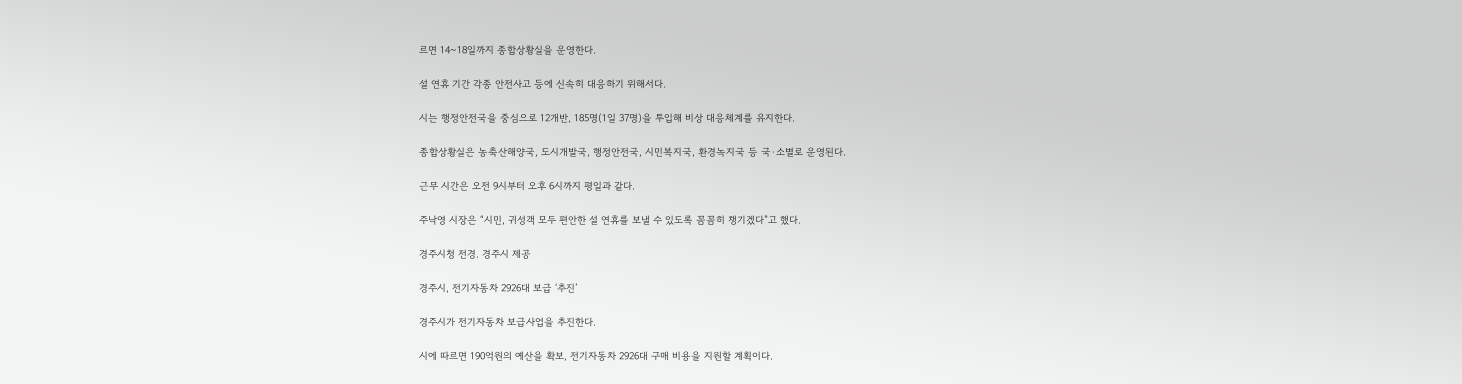르면 14~18일까지 종합상황실을 운영한다.

설 연휴 기간 각종 안전사고 등에 신속히 대응하기 위해서다.

시는 행정안전국을 중심으로 12개반, 185명(1일 37명)을 투입해 비상 대응체계를 유지한다.

종합상황실은 농축산해양국, 도시개발국, 행정안전국, 시민복지국, 환경녹지국 등 국·소별로 운영된다.

근무 시간은 오전 9시부터 오후 6시까지 평일과 같다.

주낙영 시장은 “시민, 귀성객 모두 편안한 설 연휴를 보낼 수 있도록 꼼꼼히 챙기겠다”고 했다.

경주시청 전경. 경주시 제공

경주시, 전기자동차 2926대 보급 ‘추진’

경주시가 전기자동차 보급사업을 추진한다.

시에 따르면 190억원의 예산을 확보, 전기자동차 2926대 구매 비용을 지원할 계획이다.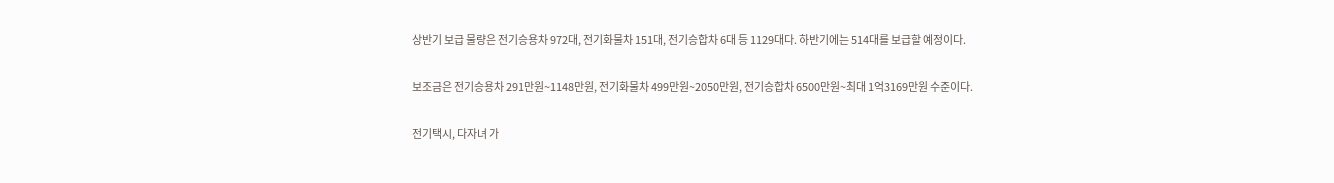상반기 보급 물량은 전기승용차 972대, 전기화물차 151대, 전기승합차 6대 등 1129대다. 하반기에는 514대를 보급할 예정이다.

보조금은 전기승용차 291만원~1148만원, 전기화물차 499만원~2050만원, 전기승합차 6500만원~최대 1억3169만원 수준이다.

전기택시, 다자녀 가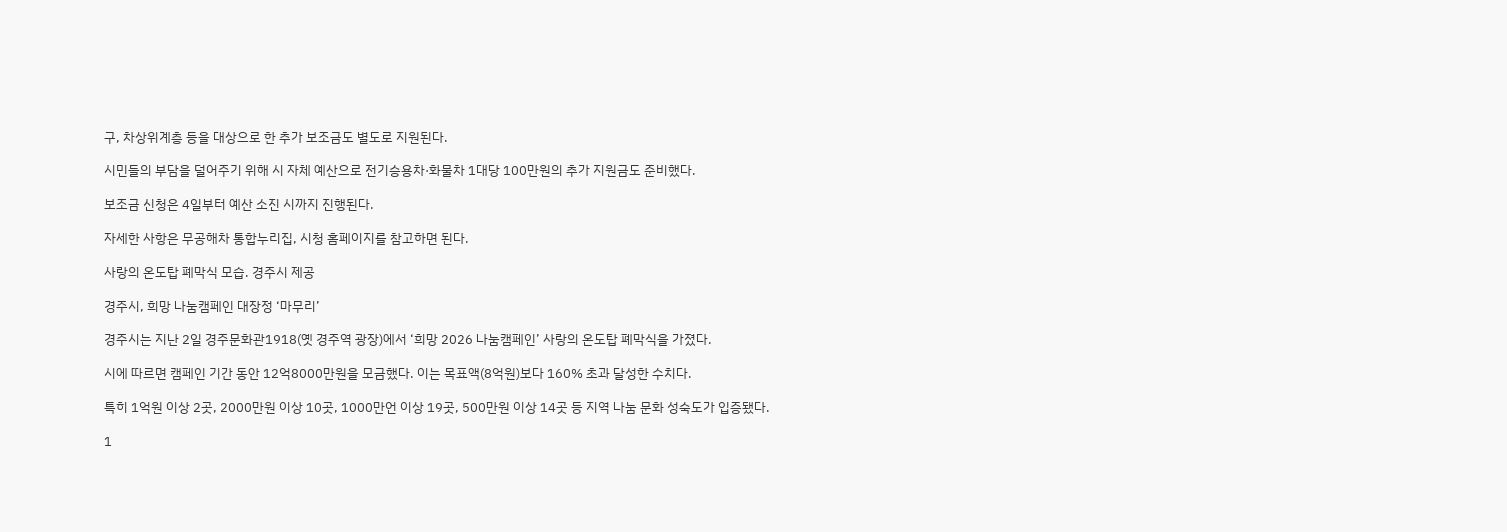구, 차상위계층 등을 대상으로 한 추가 보조금도 별도로 지원된다.

시민들의 부담을 덜어주기 위해 시 자체 예산으로 전기승용차·화물차 1대당 100만원의 추가 지원금도 준비했다.

보조금 신청은 4일부터 예산 소진 시까지 진행된다.

자세한 사항은 무공해차 통합누리집, 시청 홈페이지를 참고하면 된다.

사랑의 온도탑 폐막식 모습. 경주시 제공

경주시, 희망 나눔캠페인 대장정 ‘마무리’

경주시는 지난 2일 경주문화관1918(옛 경주역 광장)에서 ‘희망 2026 나눔캠페인’ 사랑의 온도탑 폐막식을 가졌다.

시에 따르면 캠페인 기간 동안 12억8000만원을 모금했다. 이는 목표액(8억원)보다 160% 초과 달성한 수치다.

특히 1억원 이상 2곳, 2000만원 이상 10곳, 1000만언 이상 19곳, 500만원 이상 14곳 등 지역 나눔 문화 성숙도가 입증됐다.

1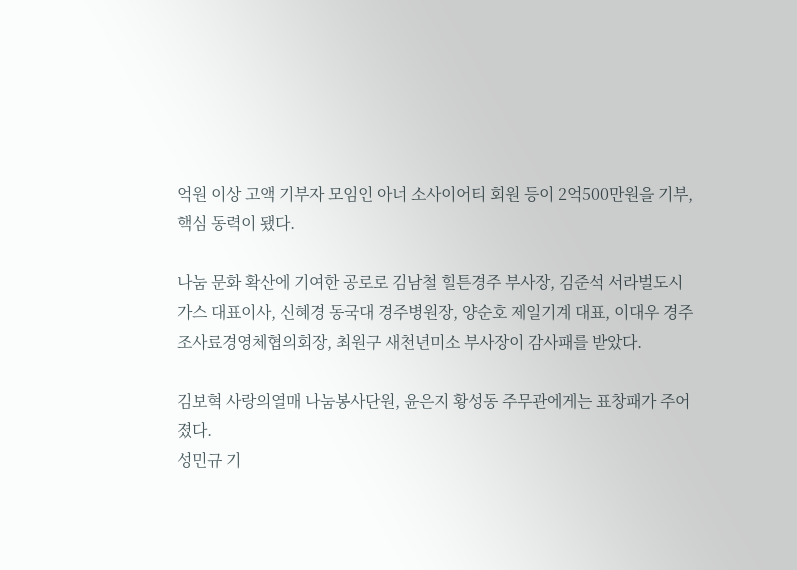억원 이상 고액 기부자 모임인 아너 소사이어티 회원 등이 2억500만원을 기부, 핵심 동력이 됐다.

나눔 문화 확산에 기여한 공로로 김남철 힐튼경주 부사장, 김준석 서라벌도시가스 대표이사, 신혜경 동국대 경주병원장, 양순호 제일기계 대표, 이대우 경주조사료경영체협의회장, 최원구 새천년미소 부사장이 감사패를 받았다.

김보혁 사랑의열매 나눔봉사단원, 윤은지 황성동 주무관에게는 표창패가 주어졌다.
성민규 기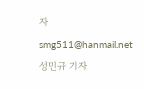자
smg511@hanmail.net
성민규 기자